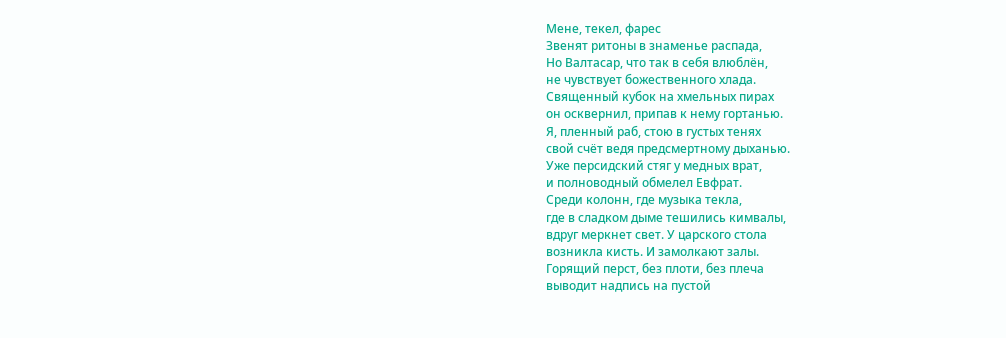Мене, текел, фарес
Звенят ритоны в знаменье распада,
Но Валтасар, что так в себя влюблён,
не чувствует божественного хлада.
Священный кубок на хмельных пирах
он осквернил, припав к нему гортанью.
Я, пленный раб, стою в густых тенях
свой счёт ведя предсмертному дыханью.
Уже персидский стяг у медных врат,
и полноводный обмелел Евфрат.
Среди колонн, где музыка текла,
где в сладком дыме тешились кимвалы,
вдруг меркнет свет. У царского стола
возникла кисть. И замолкают залы.
Горящий перст, без плоти, без плеча
выводит надпись на пустой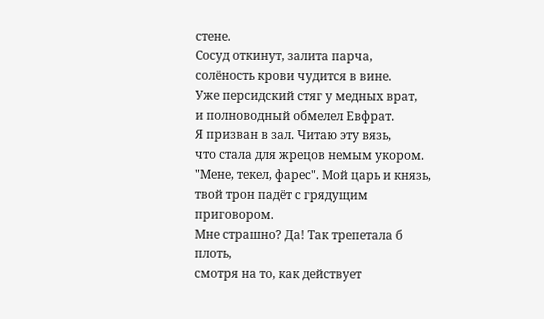стене.
Сосуд откинут, залита парча,
солёность крови чудится в вине.
Уже персидский стяг у медных врат,
и полноводный обмелел Евфрат.
Я призван в зал. Читаю эту вязь,
что стала для жрецов немым укором.
"Мене, текел, фарес". Мой царь и князь,
твой трон падёт с грядущим приговором.
Мне страшно? Да! Так трепетала б плоть,
смотря на то, как действует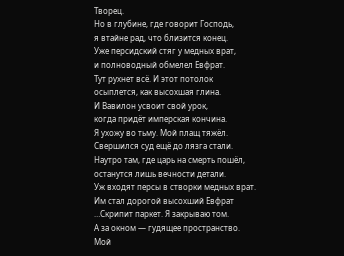Творец.
Но в глубине, где говорит Господь,
я втайне рад, что близится конец.
Уже персидский стяг у медных врат,
и полноводный обмелел Евфрат.
Тут рухнет всё. И этот потолок
осыплется, как высохшая глина.
И Вавилон усвоит свой урок,
когда придёт имперская кончина.
Я ухожу во тьму. Мой плащ тяжёл.
Свершился суд ещё до лязга стали.
Наутро там, где царь на смерть пошёл,
останутся лишь вечности детали.
Уж входят персы в створки медных врат.
Им стал дорогой высохший Евфрат
…Скрипит паркет. Я закрываю том.
А за окном — гудящее пространство.
Мой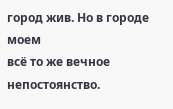город жив. Но в городе моем
всё то же вечное непостоянство.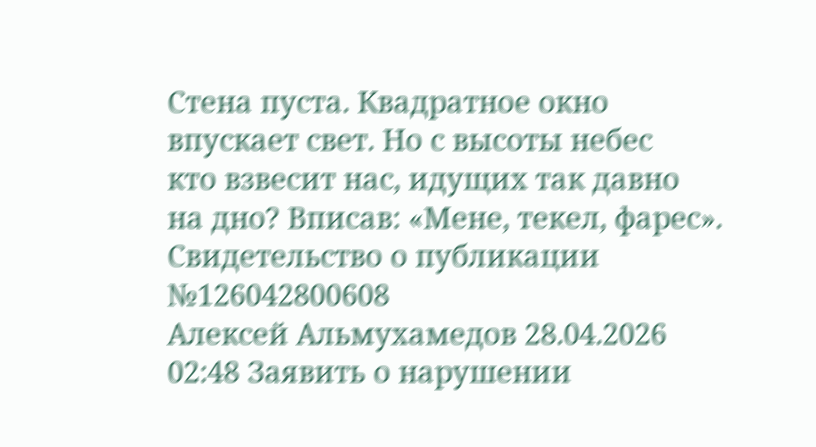Стена пуста. Квадратное окно
впускает свет. Но с высоты небес
кто взвесит нас, идущих так давно
на дно? Вписав: «Мене, текел, фарес».
Свидетельство о публикации №126042800608
Алексей Альмухамедов 28.04.2026 02:48 Заявить о нарушении